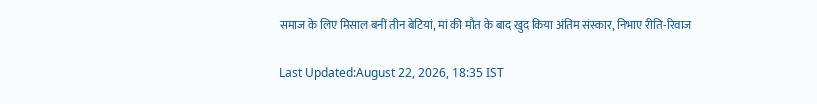समाज के लिए मिसाल बनीं तीन बेटियां, मां की मौत के बाद खुद किया अंतिम संस्कार, निभाए रीति-रिवाज

Last Updated:August 22, 2026, 18:35 IST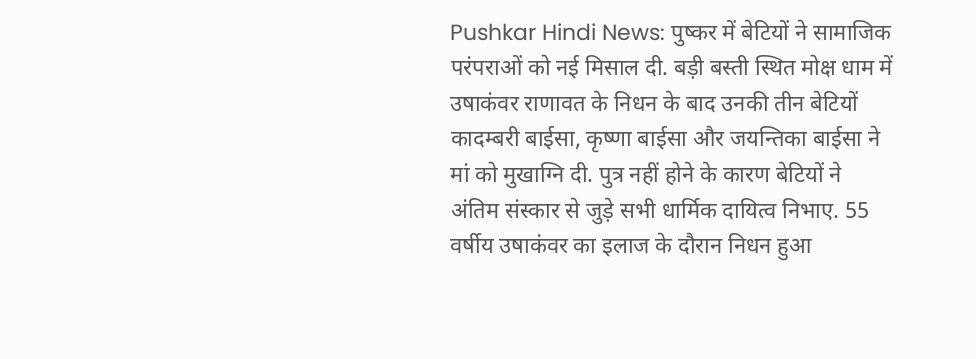Pushkar Hindi News: पुष्कर में बेटियों ने सामाजिक परंपराओं को नई मिसाल दी. बड़ी बस्ती स्थित मोक्ष धाम में उषाकंवर राणावत के निधन के बाद उनकी तीन बेटियों कादम्बरी बाईसा, कृष्णा बाईसा और जयन्तिका बाईसा ने मां को मुखाग्नि दी. पुत्र नहीं होने के कारण बेटियों ने अंतिम संस्कार से जुड़े सभी धार्मिक दायित्व निभाए. 55 वर्षीय उषाकंवर का इलाज के दौरान निधन हुआ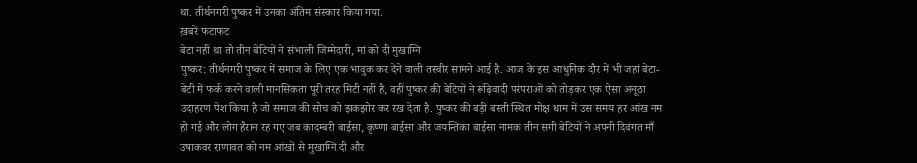था. तीर्थनगरी पुष्कर में उनका अंतिम संस्कार किया गया.
ख़बरें फटाफट
बेटा नहीं था तो तीन बेटियों ने संभाली जिम्मेदारी, मां को दी मुखाग्नि
पुष्कर: तीर्थनगरी पुष्कर में समाज के लिए एक भावुक कर देने वाली तस्वीर सामने आई है. आज के इस आधुनिक दौर में भी जहां बेटा-बेटी में फर्क करने वाली मानसिकता पूरी तरह मिटी नहीं है, वहीं पुष्कर की बेटियों ने रूढ़िवादी परंपराओं को तोड़कर एक ऐसा अनूठा उदाहरण पेश किया है जो समाज की सोच को झकझोर कर रख देता है. पुष्कर की बड़ी बस्ती स्थित मोक्ष धाम में उस समय हर आंख नम हो गई और लोग हैरान रह गए जब कादम्बरी बाईसा, कृष्णा बाईसा और जयन्तिका बाईसा नामक तीन सगी बेटियों ने अपनी दिवंगत माँ उषाकवर राणावत को नम आंखों से मुखाग्नि दी और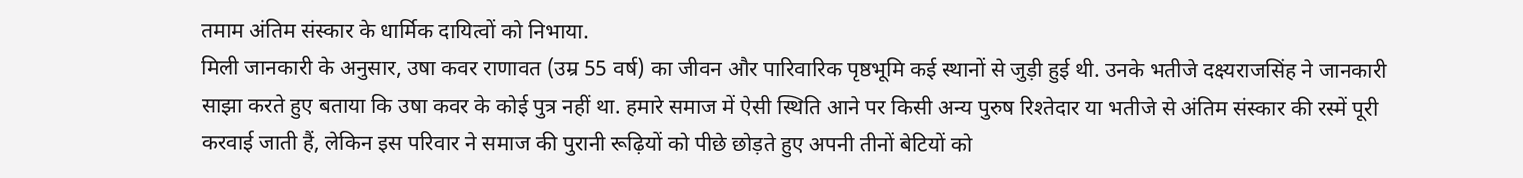तमाम अंतिम संस्कार के धार्मिक दायित्वों को निभाया.
मिली जानकारी के अनुसार, उषा कवर राणावत (उम्र 55 वर्ष) का जीवन और पारिवारिक पृष्ठभूमि कई स्थानों से जुड़ी हुई थी. उनके भतीजे दक्ष्यराजसिंह ने जानकारी साझा करते हुए बताया कि उषा कवर के कोई पुत्र नहीं था. हमारे समाज में ऐसी स्थिति आने पर किसी अन्य पुरुष रिश्तेदार या भतीजे से अंतिम संस्कार की रस्में पूरी करवाई जाती हैं, लेकिन इस परिवार ने समाज की पुरानी रूढ़ियों को पीछे छोड़ते हुए अपनी तीनों बेटियों को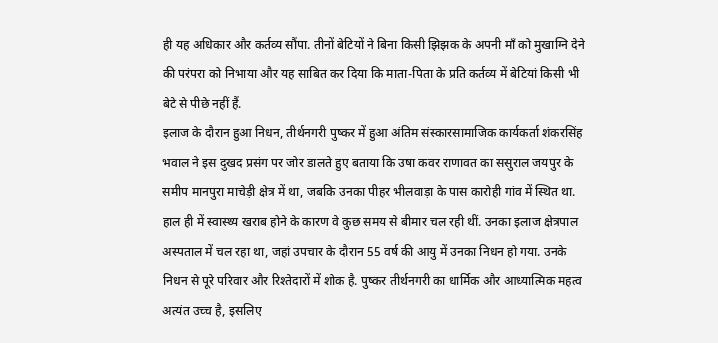ही यह अधिकार और कर्तव्य सौंपा. तीनों बेटियों ने बिना किसी झिझक के अपनी माँ को मुखाग्नि देने की परंपरा को निभाया और यह साबित कर दिया कि माता-पिता के प्रति कर्तव्य में बेटियां किसी भी बेटे से पीछे नहीं हैं.
इलाज के दौरान हुआ निधन, तीर्थनगरी पुष्कर में हुआ अंतिम संस्कारसामाजिक कार्यकर्ता शंकरसिंह भवाल ने इस दुखद प्रसंग पर जोर डालते हुए बताया कि उषा कवर राणावत का ससुराल जयपुर के समीप मानपुरा माचेड़ी क्षेत्र में था, जबकि उनका पीहर भीलवाड़ा के पास कारोही गांव में स्थित था. हाल ही में स्वास्थ्य खराब होने के कारण वे कुछ समय से बीमार चल रही थीं. उनका इलाज क्षेत्रपाल अस्पताल में चल रहा था, जहां उपचार के दौरान 55 वर्ष की आयु में उनका निधन हो गया. उनके निधन से पूरे परिवार और रिश्तेदारों में शोक है. पुष्कर तीर्थनगरी का धार्मिक और आध्यात्मिक महत्व अत्यंत उच्च है, इसलिए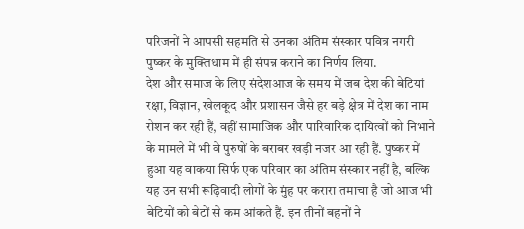परिजनों ने आपसी सहमति से उनका अंतिम संस्कार पवित्र नगरी पुष्कर के मुक्तिधाम में ही संपन्न कराने का निर्णय लिया.
देश और समाज के लिए संदेशआज के समय में जब देश की बेटियां रक्षा, विज्ञान, खेलकूद और प्रशासन जैसे हर बड़े क्षेत्र में देश का नाम रोशन कर रही हैं, वहीं सामाजिक और पारिवारिक दायित्वों को निभाने के मामले में भी वे पुरुषों के बराबर खड़ी नजर आ रही हैं. पुष्कर में हुआ यह वाकया सिर्फ एक परिवार का अंतिम संस्कार नहीं है, बल्कि यह उन सभी रूढ़िवादी लोगों के मुंह पर करारा तमाचा है जो आज भी बेटियों को बेटों से कम आंकते हैं. इन तीनों बहनों ने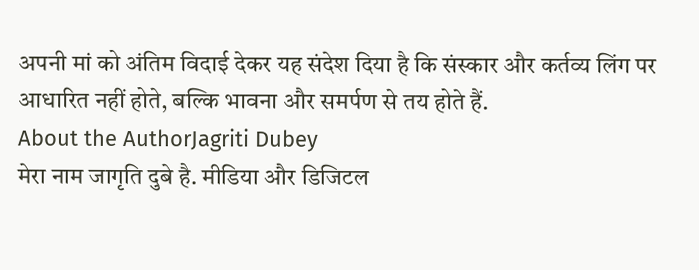अपनी मां को अंतिम विदाई देकर यह संदेश दिया है कि संस्कार और कर्तव्य लिंग पर आधारित नहीं होते, बल्कि भावना और समर्पण से तय होते हैं.
About the AuthorJagriti Dubey
मेरा नाम जागृति दुबे है. मीडिया और डिजिटल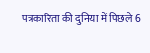पत्रकारिता की दुनिया में पिछले 6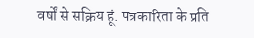वर्षों से सक्रिय हूं. पत्रकारिता के प्रति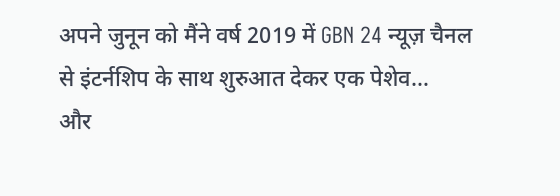अपने जुनून को मैंने वर्ष 2019 में GBN 24 न्यूज़ चैनल से इंटर्नशिप के साथ शुरुआत देकर एक पेशेव…
और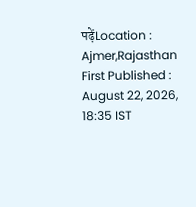पढ़ेंLocation :
Ajmer,Rajasthan
First Published :
August 22, 2026, 18:35 IST